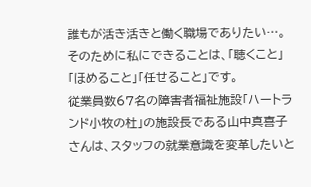誰もが活き活きと働く職場でありたい…。そのために私にできることは、「聴くこと」「ほめること」「任せること」です。
従業員数67名の障害者福祉施設「ハートランド小牧の杜」の施設長である山中真喜子さんは、スタッフの就業意識を変革したいと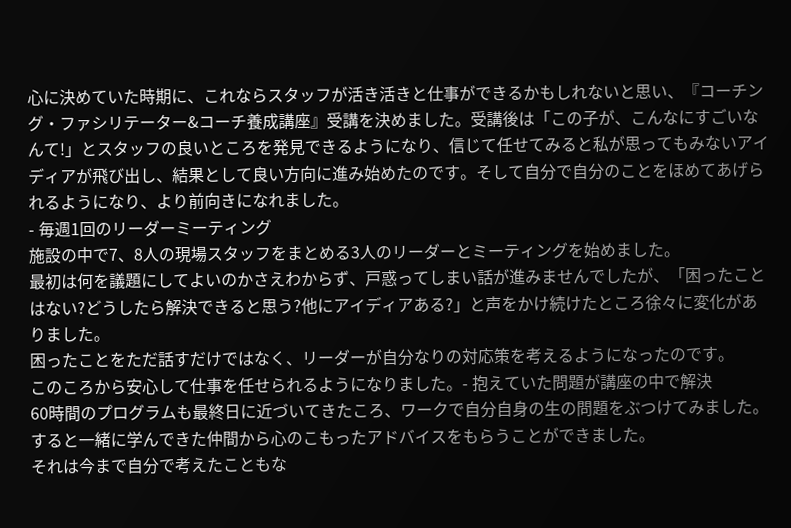心に決めていた時期に、これならスタッフが活き活きと仕事ができるかもしれないと思い、『コーチング・ファシリテーター&コーチ養成講座』受講を決めました。受講後は「この子が、こんなにすごいなんて!」とスタッフの良いところを発見できるようになり、信じて任せてみると私が思ってもみないアイディアが飛び出し、結果として良い方向に進み始めたのです。そして自分で自分のことをほめてあげられるようになり、より前向きになれました。
- 毎週1回のリーダーミーティング
施設の中で7、8人の現場スタッフをまとめる3人のリーダーとミーティングを始めました。
最初は何を議題にしてよいのかさえわからず、戸惑ってしまい話が進みませんでしたが、「困ったことはない?どうしたら解決できると思う?他にアイディアある?」と声をかけ続けたところ徐々に変化がありました。
困ったことをただ話すだけではなく、リーダーが自分なりの対応策を考えるようになったのです。
このころから安心して仕事を任せられるようになりました。- 抱えていた問題が講座の中で解決
60時間のプログラムも最終日に近づいてきたころ、ワークで自分自身の生の問題をぶつけてみました。
すると一緒に学んできた仲間から心のこもったアドバイスをもらうことができました。
それは今まで自分で考えたこともな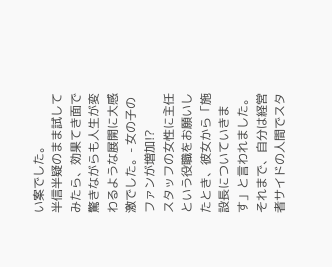い案でした。
半信半疑のまま試してみたら、効果てき面で驚きながらも人生が変わるような展開に大感激でした。- 女の子のファンが増加!?
スタッフの女性に主任という役職をお願いしたとき、彼女から「施設長についていきます」と言われました。
それまで、自分は経営者サイドの人間でスタ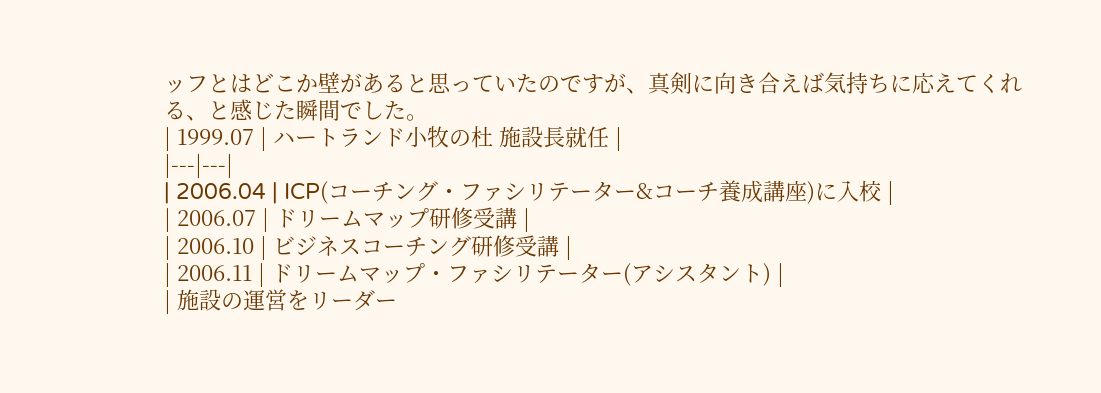ッフとはどこか壁があると思っていたのですが、真剣に向き合えば気持ちに応えてくれる、と感じた瞬間でした。
| 1999.07 | ハートランド小牧の杜 施設長就任 |
|---|---|
| 2006.04 | ICP(コーチング・ファシリテーター&コーチ養成講座)に入校 |
| 2006.07 | ドリームマップ研修受講 |
| 2006.10 | ビジネスコーチング研修受講 |
| 2006.11 | ドリームマップ・ファシリテーター(アシスタント) |
| 施設の運営をリーダー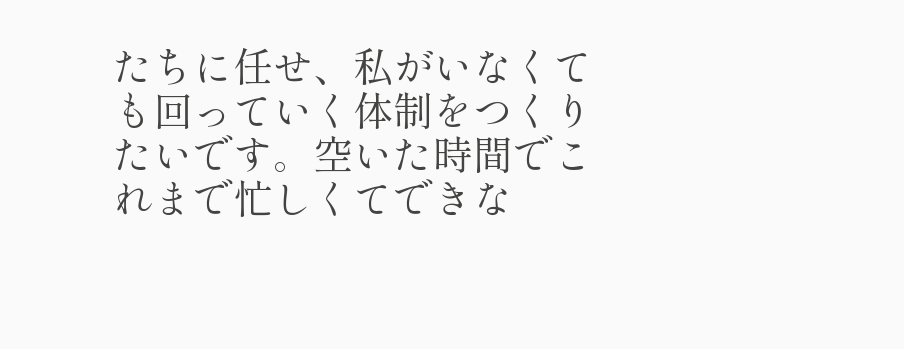たちに任せ、私がいなくても回っていく体制をつくりたいです。空いた時間でこれまで忙しくてできな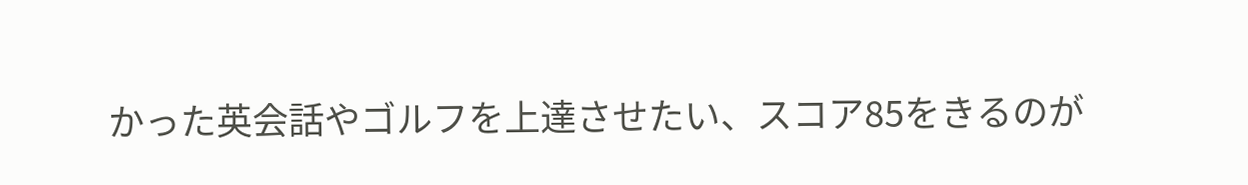かった英会話やゴルフを上達させたい、スコア85をきるのが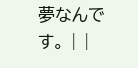夢なんです。 | |